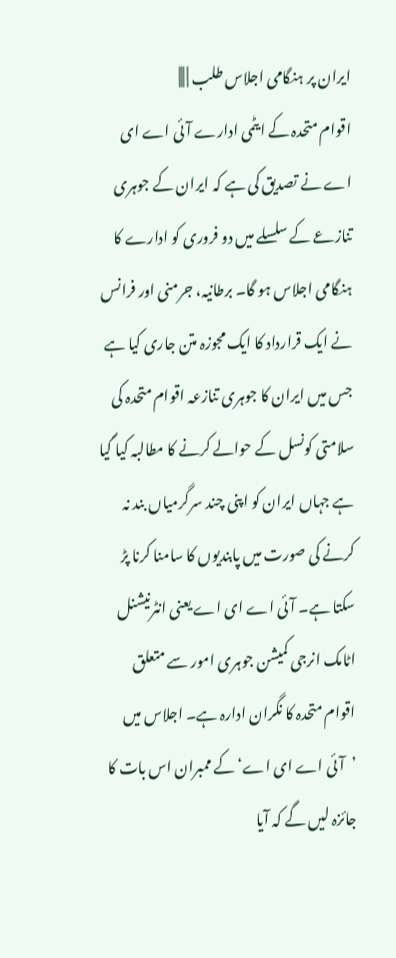ایران پر ہنگامی اجلاس طلب | |||
اقوام متحدہ کے ایٹمی ادارے آئی اے ای اے نے تصدیق کی ہے کہ ایران کے جوہری تنازعے کے سلسلے میں دو فروری کو ادارے کا ہنگامی اجلاس ہو گا۔ برطانیہ، جرمنی اور فرانس نے ایک قرارداد کا ایک مجوزہ متن جاری کیا ہے جس میں ایران کا جوہری تنازعہ اقوام متحدہ کی سلامتی کونسل کے حوالے کرنے کا مطالبہ کیا گیا ہے جہاں ایران کو اپنی چند سرگرمیاں بند نہ کرنے کی صورت میں پابندیوں کا سامنا کرنا پڑ سکتا ہے۔ آئی اے ای اے یعنی انٹرنیشنل اٹامک انرجی کمیشن جوہری امور سے متعلق اقوام متحدہ کا نگران ادارہ ہے۔ اجلاس میں ’آئی اے ای اے‘ کے ممبران اس بات کا جائزہ لیں گے کہ آیا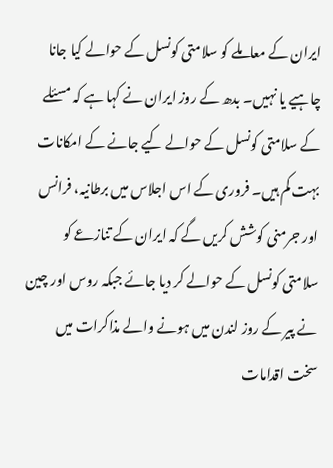ایران کے معاملے کو سلامتی کونسل کے حوالے کیا جانا چاہیے یا نہیں۔ بدھ کے روز ایران نے کہا ہے کہ مسئلے کے سلامتی کونسل کے حوالے کیے جانے کے امکانات بہت کم ہیں۔ فروری کے اس اجلاس میں برطانیہ، فرانس اور جرمنی کوشش کریں گے کہ ایران کے تنازعے کو سلامتی کونسل کے حوالے کر دیا جائے جبکہ روس اور چین نے پیر کے روز لندن میں ہونے والے مذاکرات میں سخت اقدامات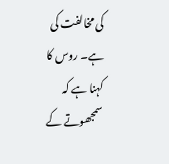کی مخالفت کی ہے۔ روس کا کہنا ہے کہ سمجھوتے کے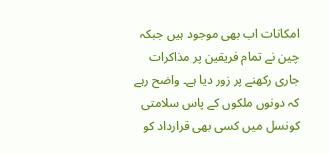امکانات اب بھی موجود ہیں جبکہ چین نے تمام فریقین پر مذاکرات جاری رکھنے پر زور دیا ہے۔ واضح رہے کہ دونوں ملکوں کے پاس سلامتی کونسل میں کسی بھی قرارداد کو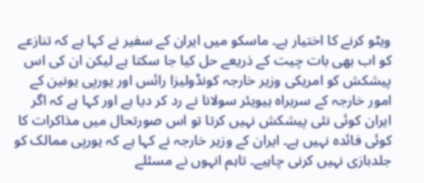ویٹو کرنے کا اختیار ہے۔ ماسکو میں ایران کے سفیر نے کہا ہے کہ تنازعے کو اب بھی بات چیت کے ذریعے حل کیا جا سکتا ہے لیکن ان کی اس پیشکش کو امریکی وزیر خارجہ کونڈولیزا رائس اور یورپی یونین کے امور خارجہ کے سربراہ ہیویئر سولانا نے رد کر دیا ہے اور کہا ہے کہ اگر ایران کوئی نئی پیشکش نہیں کرتا تو اس صورتحال میں مذاکرات کا کوئی فائدہ نہیں ہے۔ ایران کے وزیر خارجہ نے کہا ہے کہ یورپی ممالک کو جلدبازی نہیں کرنی چاہیے۔ تاہم انہوں نے مسئلے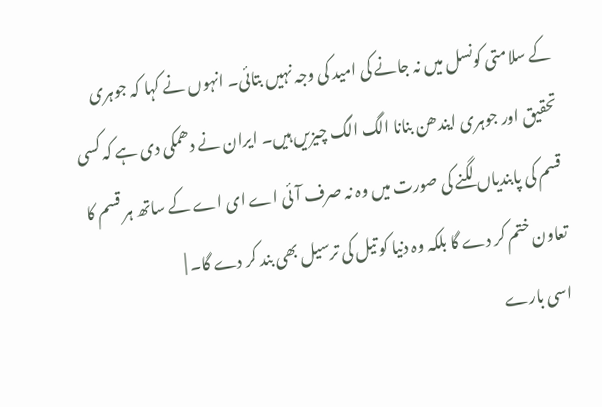کے سلامتی کونسل میں نہ جانے کی امید کی وجہ نہیں بتائی۔ انہوں نے کہا کہ جوہری تحقیق اور جوہری ایندھن بنانا الگ الگ چیزیں ہیں۔ ایران نے دھمکی دی ہے کہ کسی قسم کی پابندیاں لگنے کی صورت میں وہ نہ صرف آئی اے ای اے کے ساتھ ہر قسم کا تعاون ختم کر دے گا بلکہ وہ دنیا کو تیل کی ترسیل بھی بند کر دے گا۔ |
اسی بارے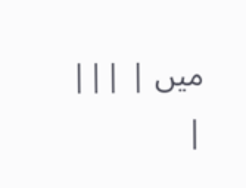میں | |||
|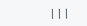|||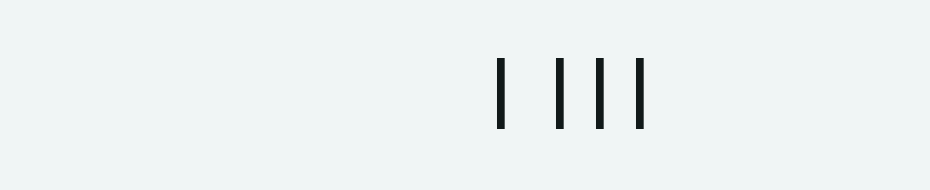| |||